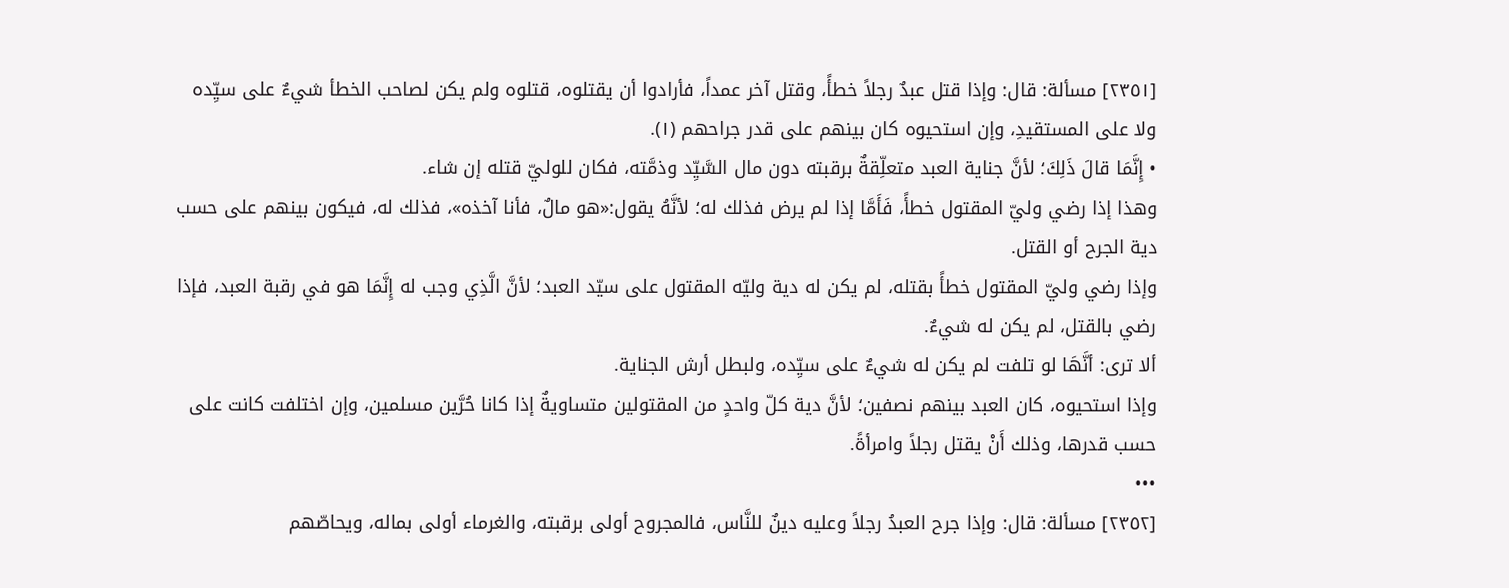[٢٣٥١] مسألة: قال: وإذا قتل عبدٌ رجلاً خطأً، وقتل آخر عمداً، فأرادوا أن يقتلوه، قتلوه ولم يكن لصاحب الخطأ شيءٌ على سيِّده ولا على المستقيدِ، وإن استحيوه كان بينهم على قدر جراحهم (١).
• إِنَّمَا قالَ ذَلِكَ؛ لأنَّ جناية العبد متعلِّقةٌ برقبته دون مال السَّيِّد وذمَّته، فكان للوليّ قتله إن شاء.
وهذا إذا رضي وليّ المقتول خطأً، فَأَمَّا إذا لم يرض فذلك له؛ لأنَّهُ يقول:«هو مالٌ، فأنا آخذه»، فذلك له، فيكون بينهم على حسب دية الجرح أو القتل.
وإذا رضي وليّ المقتول خطأً بقتله، لم يكن له دية وليّه المقتول على سيّد العبد؛ لأنَّ الَّذِي وجب له إِنَّمَا هو في رقبة العبد، فإذا رضي بالقتل، لم يكن له شيءٌ.
ألا ترى: أنَّهَا لو تلفت لم يكن له شيءٌ على سيِّده، ولبطل أرش الجناية.
وإذا استحيوه، كان العبد بينهم نصفين؛ لأنَّ دية كلّ واحدٍ من المقتولين متساويةٌ إذا كانا حُرَّين مسلمين، وإن اختلفت كانت على حسب قدرها، وذلك أَنْ يقتل رجلاً وامرأةً.
•••
[٢٣٥٢] مسألة: قال: وإذا جرح العبدُ رجلاً وعليه دينٌ للنَّاس، فالمجروح أولى برقبته، والغرماء أولى بماله، ويحاصّهم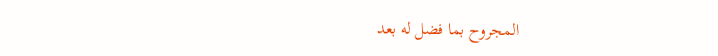المجروح بما فضل له بعد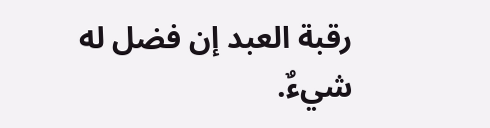رقبة العبد إن فضل له شيءٌ.